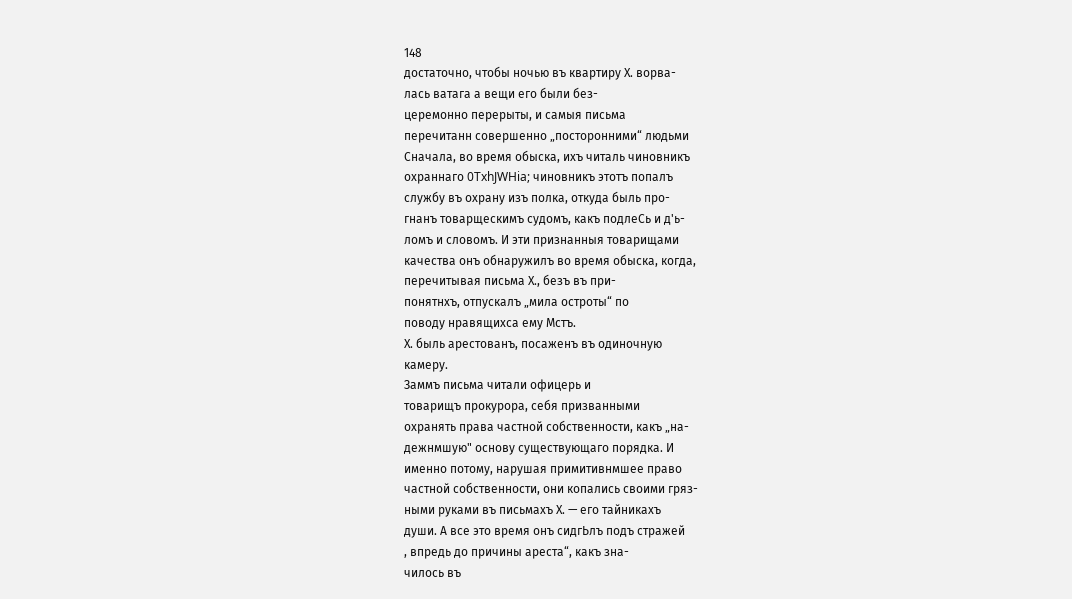148
достаточно, чтобы ночью въ квартиру Х. ворва-
лась ватага а вещи его были без-
церемонно перерыты, и самыя письма
перечитанн совершенно „посторонними“ людьми
Сначала, во время обыска, ихъ читаль чиновникъ
охраннаго 0TxhJWHia; чиновникъ этотъ попалъ
службу въ охрану изъ полка, откуда быль про-
гнанъ товарщескимъ судомъ, какъ подлеСь и д'ь-
ломъ и словомъ. И эти признанныя товарищами
качества онъ обнаружилъ во время обыска, когда,
перечитывая письма Х., безъ въ при-
понятнхъ, отпускалъ „мила остроты“ по
поводу нравящихса ему Мстъ.
Х. быль арестованъ, посаженъ въ одиночную
камеру.
Заммъ письма читали офицерь и
товарищъ прокурора, себя призванными
охранять права частной собственности, какъ „на-
дежнмшую" основу существующаго порядка. И
именно потому, нарушая примитивнмшее право
частной собственности, они копались своими гряз-
ными руками въ письмахъ Х. — его тайникахъ
души. А все это время онъ сидгЬлъ подъ стражей
, впредь до причины ареста“, какъ зна-
чилось въ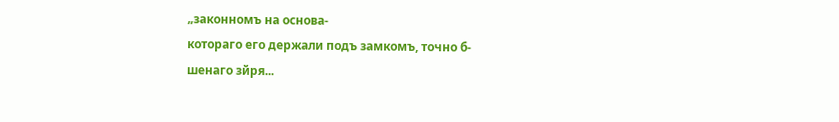„законномъ на основа-
котораго его держали подъ замкомъ, точно б-
шенаго зйря...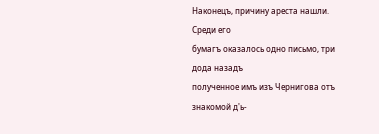Наконецъ, причину ареста нашли. Среди его
бумагъ оказалось одно письмо, три дода назадъ
полученное имъ изъ Чернигова отъ знакомой д'ь-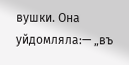вушки. Она уйдомляла:— „въ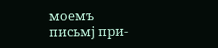моемъ письмј при-